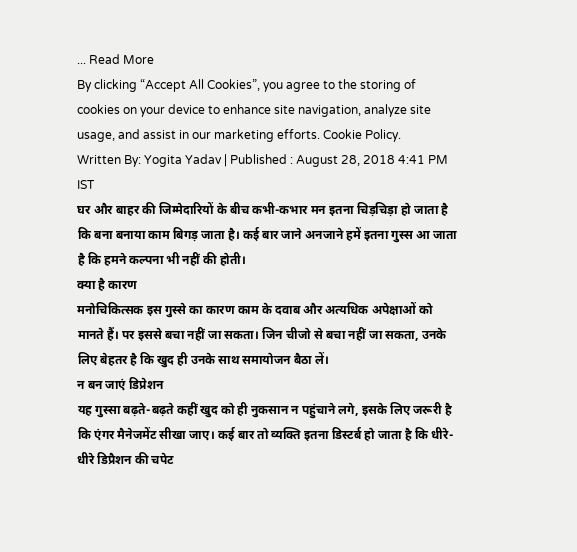... Read More
By clicking “Accept All Cookies”, you agree to the storing of cookies on your device to enhance site navigation, analyze site usage, and assist in our marketing efforts. Cookie Policy.
Written By: Yogita Yadav | Published : August 28, 2018 4:41 PM IST
घर और बाहर की जिम्मेदारियों के बीच कभी-कभार मन इतना चिड़चिड़ा हो जाता है कि बना बनाया काम बिगड़ जाता है। कई बार जाने अनजाने हमें इतना गुस्स आ जाता है कि हमने कल्पना भी नहीं की होती।
क्या है कारण
मनोचिकित्सक इस गुस्से का कारण काम के दवाब और अत्यधिक अपेक्षाओं को मानते हैं। पर इससे बचा नहीं जा सकता। जिन चीजो से बचा नहीं जा सकता, उनके लिए बेहतर है कि खुद ही उनके साथ समायोजन बैठा लें।
न बन जाएं डिप्रेशन
यह गुस्सा बढ़ते-बढ़ते कहीं खुद को ही नुकसान न पहुंचाने लगे, इसके लिए जरूरी है कि एंगर मैनेजमेंट सीखा जाए। कई बार तो व्यक्ति इतना डिस्टर्ब हो जाता है कि धीरे-धीरे डिप्रैशन की चपेट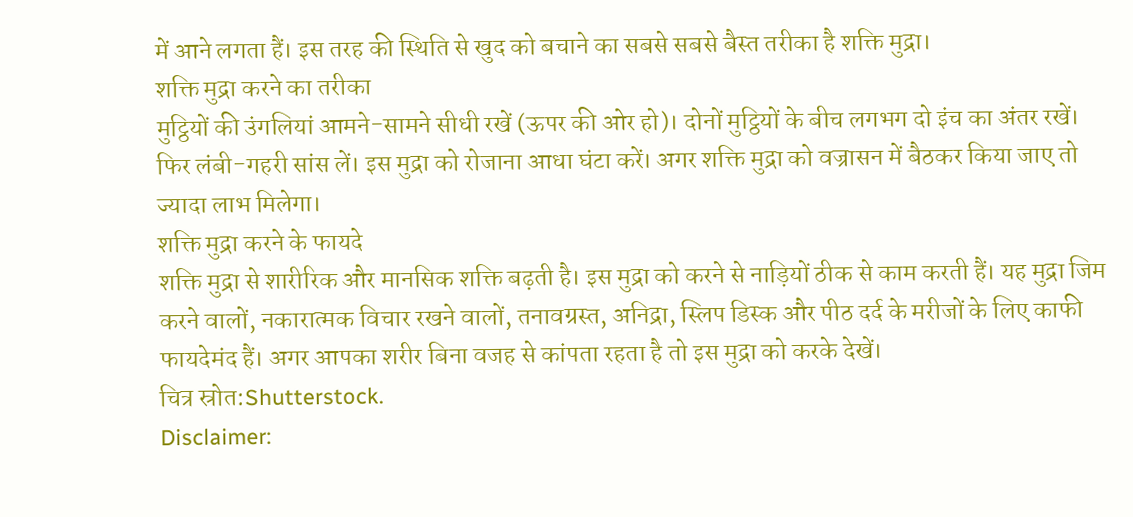में आने लगता हैं। इस तरह की स्थिति से खुद को बचाने का सबसे सबसे बैस्त तरीका है शक्ति मुद्रा।
शक्ति मुद्रा करने का तरीका
मुट्ठियों की उंगलियां आमने-सामने सीधी रखें (ऊपर की ओर हो)। दोनों मुट्ठियों के बीच लगभग दो इंच का अंतर रखें। फिर लंबी-गहरी सांस लें। इस मुद्रा को रोजाना आधा घंटा करें। अगर शक्ति मुद्रा को वज्रासन में बैठकर किया जाए तो ज्यादा लाभ मिलेगा।
शक्ति मुद्रा करने के फायदे
शक्ति मुद्रा से शारीरिक और मानसिक शक्ति बढ़ती है। इस मुद्रा को करने से नाड़ियों ठीक से काम करती हैं। यह मुद्रा जिम करने वालों, नकारात्मक विचार रखने वालों, तनावग्रस्त, अनिद्रा, स्लिप डिस्क और पीठ दर्द के मरीजों के लिए काफी फायदेमंद हैं। अगर आपका शरीर बिना वजह से कांपता रहता है तो इस मुद्रा को करके देखें।
चित्र स्रोत:Shutterstock.
Disclaimer: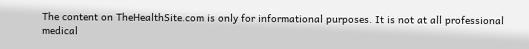The content on TheHealthSite.com is only for informational purposes. It is not at all professional medical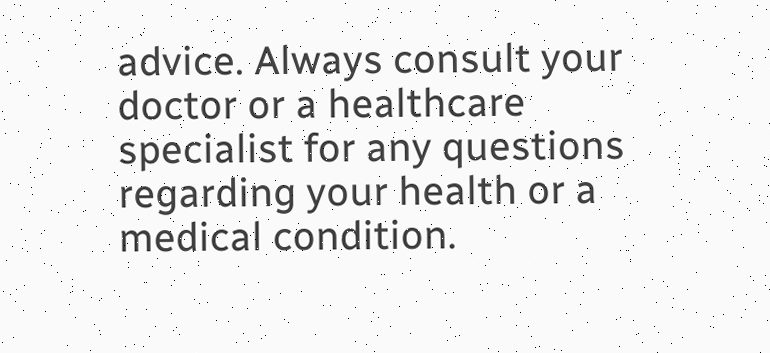advice. Always consult your doctor or a healthcare specialist for any questions regarding your health or a medical condition.